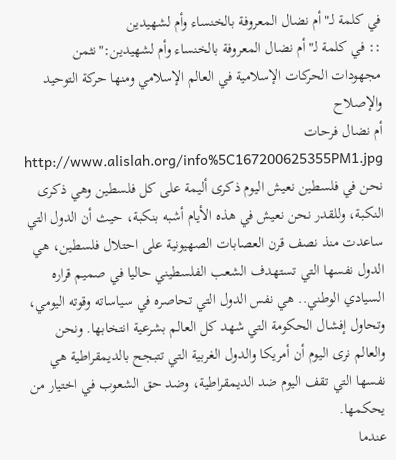في كلمة لـ"أم نضال المعروفة بالخنساء وأم لشهيدين
:: في كلمة لـ"أم نضال المعروفة بالخنساء وأم لشهيدين:"نثمن مجهودات الحركات الإسلامية في العالم الإسلامي ومنها حركة التوحيد والإصلاح
أم نضال فرحات
http://www.alislah.org/info%5C167200625355PM1.jpg
نحن في فلسطين نعيش اليوم ذكرى أليمة على كل فلسطين وهي ذكرى النكبة، وللقدر نحن نعيش في هذه الأيام أشبه بنكبة، حيث أن الدول التي ساعدت منذ نصف قرن العصابات الصهيونية على احتلال فلسطين، هي الدول نفسها التي تستهدف الشعب الفلسطيني حاليا في صميم قراره السيادي الوطني.. هي نفس الدول التي تحاصره في سياساته وقوته اليومي، وتحاول إفشال الحكومة التي شهد كل العالم بشرعية انتخابها. ونحن والعالم نرى اليوم أن أمريكا والدول الغربية التي تتبجح بالديمقراطية هي نفسها التي تقف اليوم ضد الديمقراطية، وضد حق الشعوب في اختيار من يحكمها.
عندما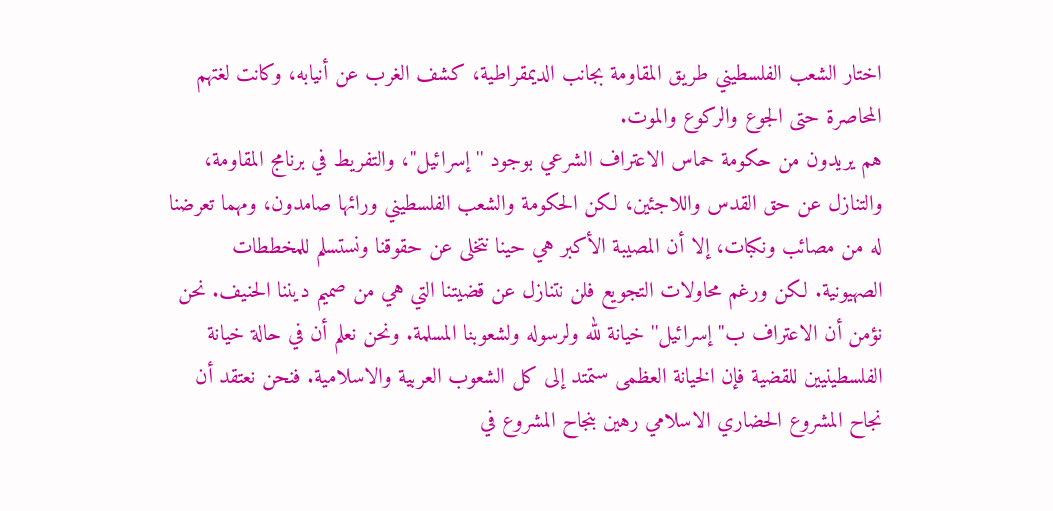اختار الشعب الفلسطيني طريق المقاومة بجانب الديمقراطية، كشف الغرب عن أنيابه، وكانت لغتهم المحاصرة حتى الجوع والركوع والموت.
هم يريدون من حكومة حماس الاعتراف الشرعي بوجود ''إسرائيل''، والتفريط في برنامج المقاومة، والتنازل عن حق القدس واللاجئين، لكن الحكومة والشعب الفلسطيني ورائها صامدون، ومهما تعرضنا له من مصائب ونكبات، إلا أن المصيبة الأكبر هي حينا نتخلى عن حقوقنا ونستسلم للمخططات الصهيونية. لكن ورغم محاولات التجويع فلن نتنازل عن قضيتنا التي هي من صميم ديننا الحنيف. نحن نؤمن أن الاعتراف ب''إسرائيل'' خيانة لله ولرسوله ولشعوبنا المسلمة. ونحن نعلم أن في حالة خيانة الفلسطينيين للقضية فإن الخيانة العظمى ستمتد إلى كل الشعوب العربية والاسلامية. فنحن نعتقد أن نجاح المشروع الحضاري الاسلامي رهين بنجاح المشروع في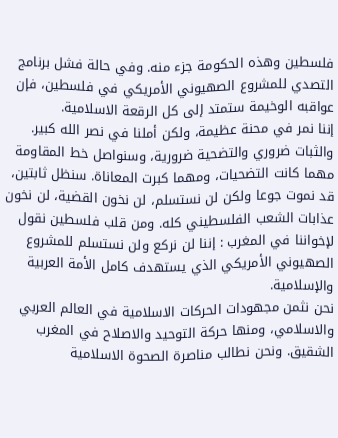فلسطين وهذه الحكومة جزء منه. وفي حالة فشل برنامج التصدي للمشروع الصهيوني الأمريكي في فلسطين، فإن عواقبه الوخيمة ستمتد إلى كل الرقعة الاسلامية.
إننا نمر في محنة عظيمة، ولكن أملنا في نصر الله كبير. والثبات ضروري والتضحية ضرورية، وسنواصل خط المقاومة مهما كانت التضحيات، ومهما كبرت المعاناة. سنظل ثابتين، قد نموت جوعا ولكن لن نستسلم، لن نخون القضية، لن نخون عذابات الشعب الفلسطيني كله. ومن قلب فلسطين نقول لإخواننا في المغرب : إننا لن نركع ولن نستسلم للمشروع الصهيوني الأمريكي الذي يستهدف كامل الأمة العربية والإسلامية.
نحن نثمن مجهودات الحركات الاسلامية في العالم العربي والاسلامي، ومنها حركة التوحيد والاصلاح في المغرب الشقيق. ونحن نطالب مناصرة الصحوة الاسلامية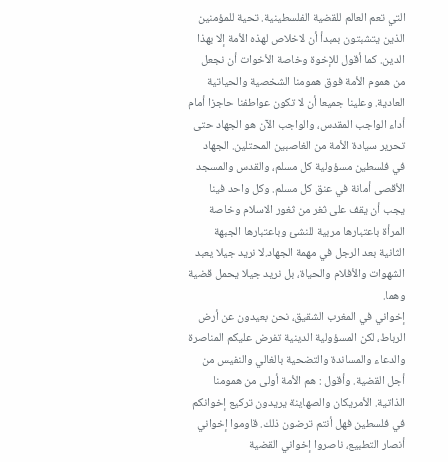التي تعم العالم للقضية الفلسطينية. تحية للمؤمنين الذين يتشبتون بمبدأ أن لاخلاص لهذه الأمة إلا بهذا الدين. كما أقول للإخوة وخاصة الأخوات أن نجعل من هموم الأمة فوق همومنا الشخصية والحياتية العادية. وعلينا جميعا أن لا تكون عواطفنا حاجزا أمام أداء الواجب المقدس، والواجب الآن هو الجهاد حتى تحرير سيادة الأمة من الغاصبين المحتلين. الجهاد في فلسطين مسؤولية كل مسلم، والقدس والمسجد الأقصى أمانة في عنق كل مسلم. وكل واحد فينا يجب أن يقف على ثغر من ثغور الاسلام وخاصة المرأة باعتبارها مربية للنشئ وباعتبارها الجبهة الثانية بعد الرجل في مهمة الجهاد.لا نريد جيلا يعبد الشهوات والأفلام والحياة، بل نريد جيلا يحمل قضية وهما.
إخواني في المغرب الشقيق، نحن بعيدون عن أرض الرباط، لكن المسؤولية الدينية تفرض عليكم المناصرة والدعاء والمساندة والتضحية بالغالي والنفيس من أجل القضية. وأقول : هم الأمة أولى من همومنا الذاتية. الأمريكان والصهاينة يريدون تركيع إخوانكم في فلسطين فهل أنتم ترضون ذلك. قاوموا إخواني أنصار التطبيع، ناصروا إخواني القضية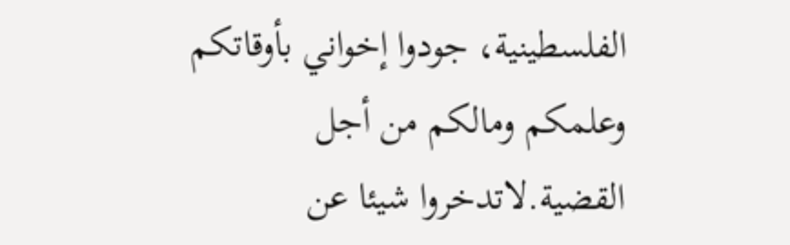الفلسطينية، جودوا إخواني بأوقاتكم وعلمكم ومالكم من أجل القضية.لاتدخروا شيئا عن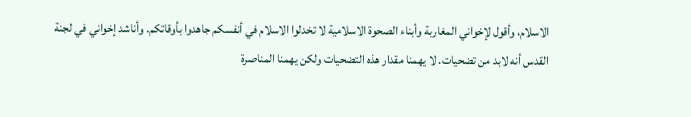الاسلام، وأقول لإخواني المغاربة وأبناء الصحوة الاسلامية لا تخدلوا الاسلام في أنفسكم جاهدوا بأوقاتكم. وأناشد إخواني في لجنة القدس أنه لابد من تضحيات. لا يهمنا مقدار هذه التضحيات ولكن يهمنا المناصرة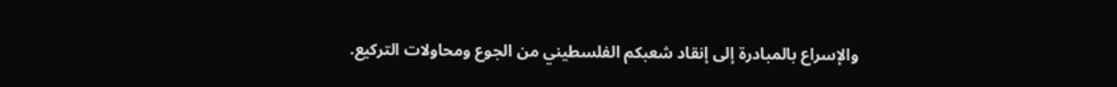والإسراع بالمبادرة إلى إنقاد شعبكم الفلسطيني من الجوع ومحاولات التركيع.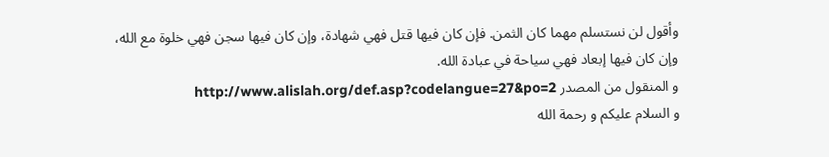وأقول لن نستسلم مهما كان الثمن. فإن كان فيها قتل فهي شهادة، وإن كان فيها سجن فهي خلوة مع الله، وإن كان فيها إبعاد فهي سياحة في عبادة الله.
و المنقول من المصدر http://www.alislah.org/def.asp?codelangue=27&po=2
و السلام عليكم و رحمة الله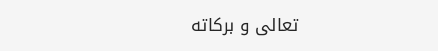تعالى و بركاته